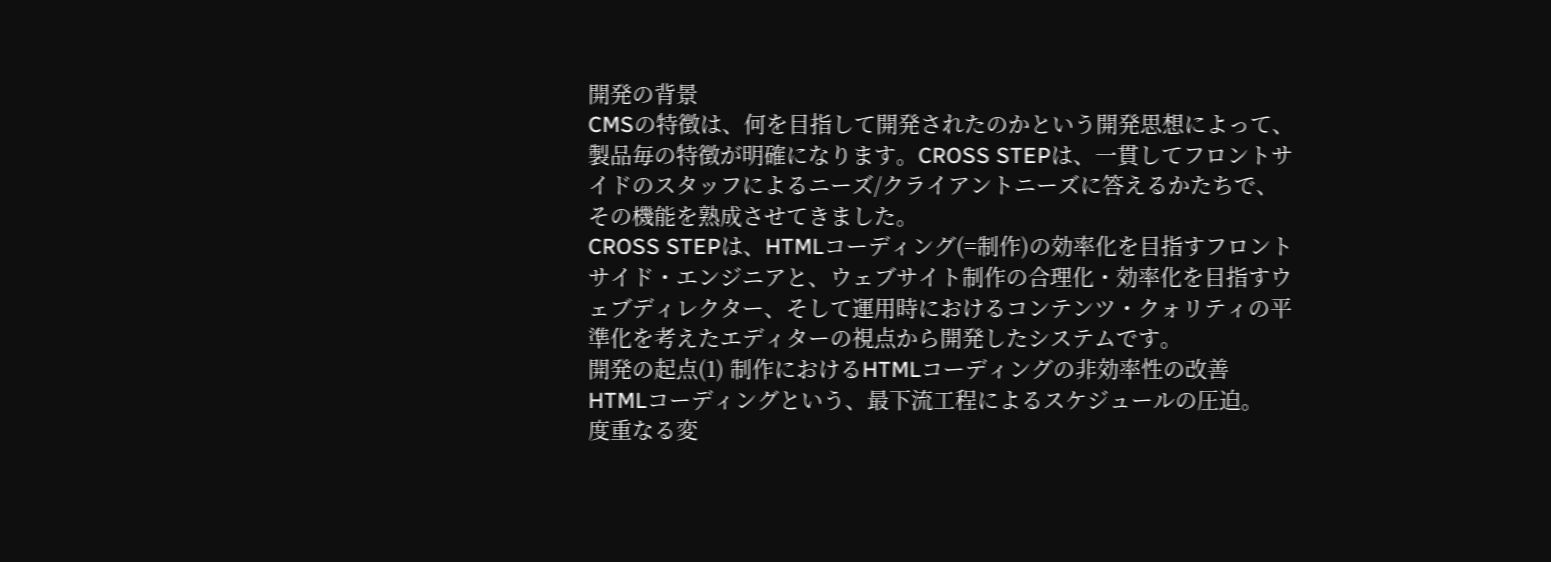開発の背景
CMSの特徴は、何を目指して開発されたのかという開発思想によって、製品毎の特徴が明確になります。CROSS STEPは、一貫してフロントサイドのスタッフによるニーズ/クライアントニーズに答えるかたちで、その機能を熟成させてきました。
CROSS STEPは、HTMLコーディング(=制作)の効率化を目指すフロントサイド・エンジニアと、ウェブサイト制作の合理化・効率化を目指すウェブディレクター、そして運用時におけるコンテンツ・クォリティの平準化を考えたエディターの視点から開発したシステムです。
開発の起点(1) 制作におけるHTMLコーディングの非効率性の改善
HTMLコーディングという、最下流工程によるスケジュールの圧迫。
度重なる変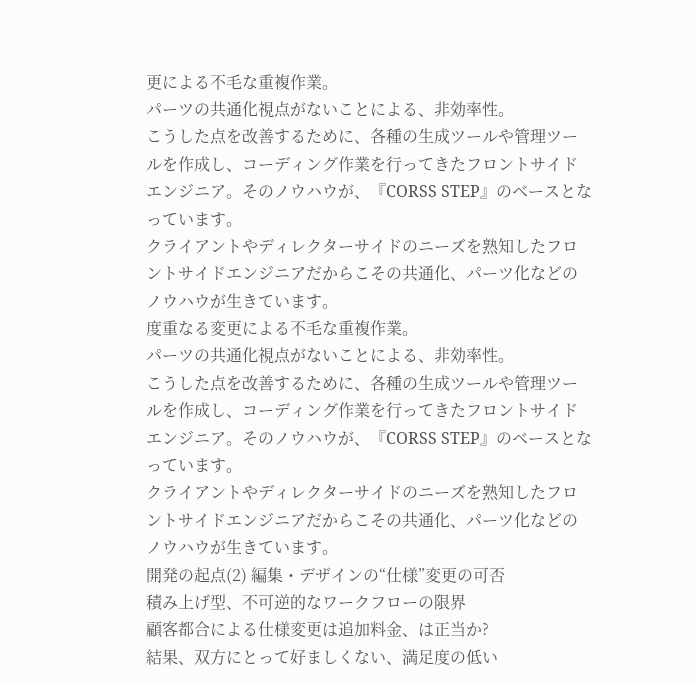更による不毛な重複作業。
パーツの共通化視点がないことによる、非効率性。
こうした点を改善するために、各種の生成ツールや管理ツールを作成し、コーディング作業を行ってきたフロントサイドエンジニア。そのノウハウが、『CORSS STEP』のベースとなっています。
クライアントやディレクターサイドのニーズを熟知したフロントサイドエンジニアだからこその共通化、パーツ化などのノウハウが生きています。
度重なる変更による不毛な重複作業。
パーツの共通化視点がないことによる、非効率性。
こうした点を改善するために、各種の生成ツールや管理ツールを作成し、コーディング作業を行ってきたフロントサイドエンジニア。そのノウハウが、『CORSS STEP』のベースとなっています。
クライアントやディレクターサイドのニーズを熟知したフロントサイドエンジニアだからこその共通化、パーツ化などのノウハウが生きています。
開発の起点(2) 編集・デザインの“仕様”変更の可否
積み上げ型、不可逆的なワークフローの限界
顧客都合による仕様変更は追加料金、は正当か?
結果、双方にとって好ましくない、満足度の低い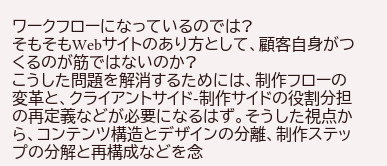ワークフローになっているのでは?
そもそもWebサイトのあり方として、顧客自身がつくるのが筋ではないのか?
こうした問題を解消するためには、制作フローの変革と、クライアントサイド-制作サイドの役割分担の再定義などが必要になるはず。そうした視点から、コンテンツ構造とデザインの分離、制作ステップの分解と再構成などを念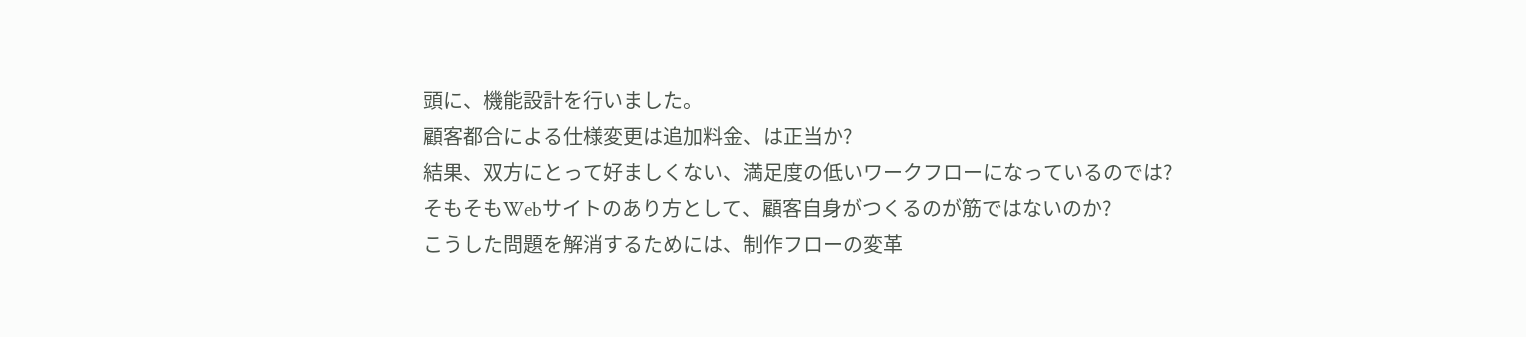頭に、機能設計を行いました。
顧客都合による仕様変更は追加料金、は正当か?
結果、双方にとって好ましくない、満足度の低いワークフローになっているのでは?
そもそもWebサイトのあり方として、顧客自身がつくるのが筋ではないのか?
こうした問題を解消するためには、制作フローの変革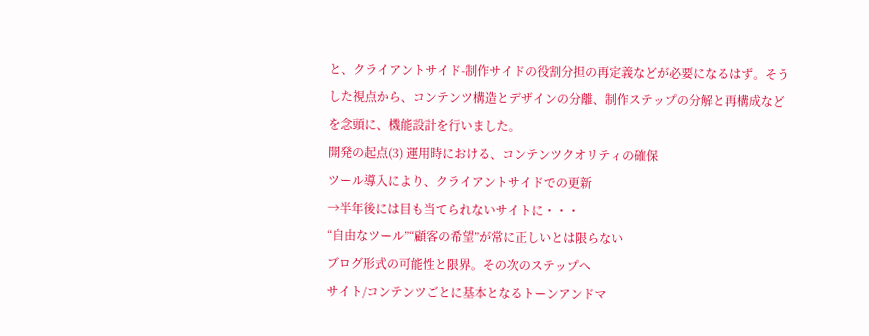と、クライアントサイド-制作サイドの役割分担の再定義などが必要になるはず。そうした視点から、コンテンツ構造とデザインの分離、制作ステップの分解と再構成などを念頭に、機能設計を行いました。
開発の起点(3) 運用時における、コンテンツクオリティの確保
ツール導入により、クライアントサイドでの更新
→半年後には目も当てられないサイトに・・・
“自由なツール”“顧客の希望”が常に正しいとは限らない
ブログ形式の可能性と限界。その次のステップへ
サイト/コンテンツごとに基本となるトーンアンドマ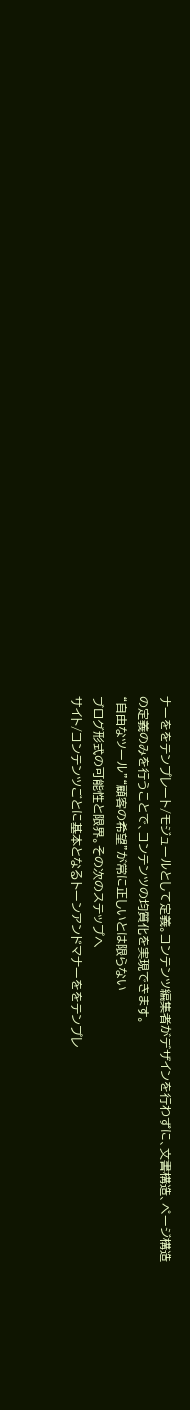ナーををテンプレート/モジュールとして定義。コンテンツ編集者がデザインを行わずに、文書構造、ページ構造の定義のみを行うことで、コンテンツの均質化を実現できます。
“自由なツール”“顧客の希望”が常に正しいとは限らない
ブログ形式の可能性と限界。その次のステップへ
サイト/コンテンツごとに基本となるトーンアンドマナーををテンプレ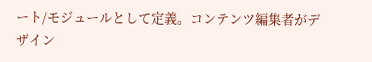ート/モジュールとして定義。コンテンツ編集者がデザイン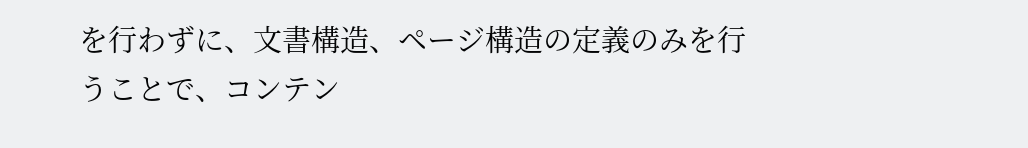を行わずに、文書構造、ページ構造の定義のみを行うことで、コンテン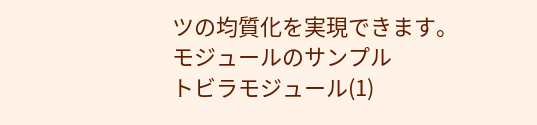ツの均質化を実現できます。
モジュールのサンプル
トビラモジュール(1)